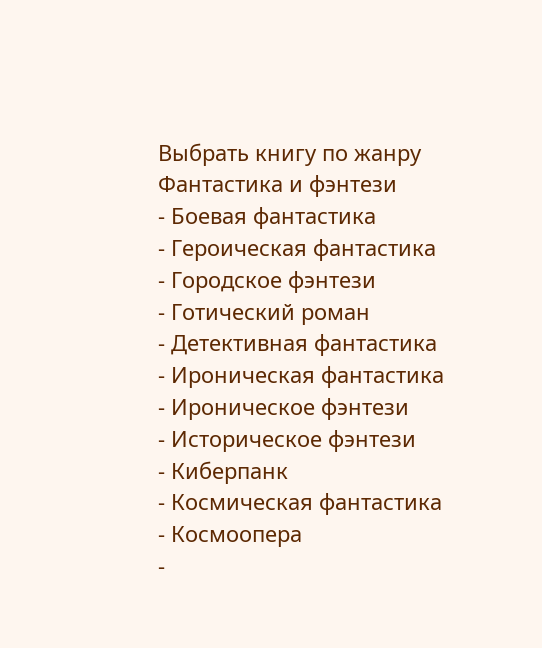Выбрать книгу по жанру
Фантастика и фэнтези
- Боевая фантастика
- Героическая фантастика
- Городское фэнтези
- Готический роман
- Детективная фантастика
- Ироническая фантастика
- Ироническое фэнтези
- Историческое фэнтези
- Киберпанк
- Космическая фантастика
- Космоопера
-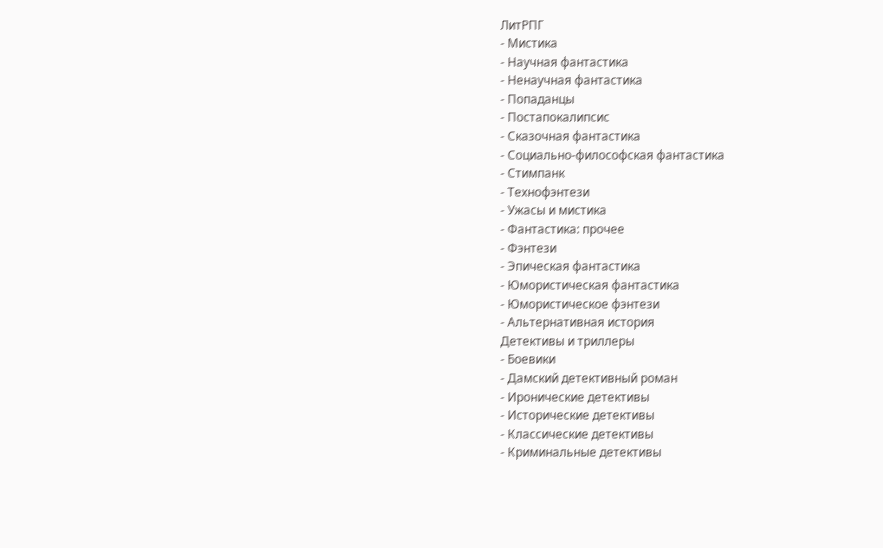ЛитРПГ
- Мистика
- Научная фантастика
- Ненаучная фантастика
- Попаданцы
- Постапокалипсис
- Сказочная фантастика
- Социально-философская фантастика
- Стимпанк
- Технофэнтези
- Ужасы и мистика
- Фантастика: прочее
- Фэнтези
- Эпическая фантастика
- Юмористическая фантастика
- Юмористическое фэнтези
- Альтернативная история
Детективы и триллеры
- Боевики
- Дамский детективный роман
- Иронические детективы
- Исторические детективы
- Классические детективы
- Криминальные детективы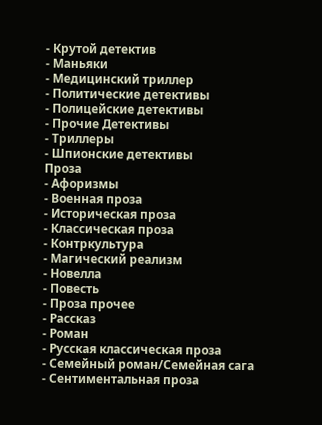- Крутой детектив
- Маньяки
- Медицинский триллер
- Политические детективы
- Полицейские детективы
- Прочие Детективы
- Триллеры
- Шпионские детективы
Проза
- Афоризмы
- Военная проза
- Историческая проза
- Классическая проза
- Контркультура
- Магический реализм
- Новелла
- Повесть
- Проза прочее
- Рассказ
- Роман
- Русская классическая проза
- Семейный роман/Семейная сага
- Сентиментальная проза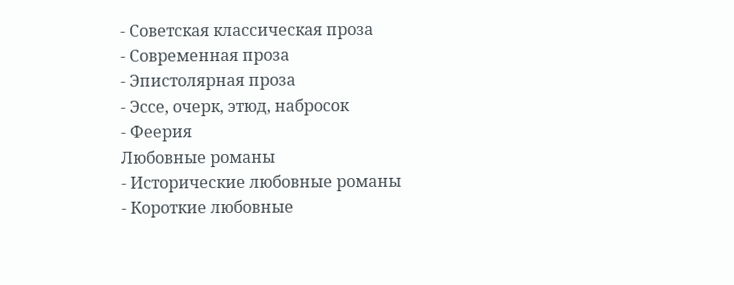- Советская классическая проза
- Современная проза
- Эпистолярная проза
- Эссе, очерк, этюд, набросок
- Феерия
Любовные романы
- Исторические любовные романы
- Короткие любовные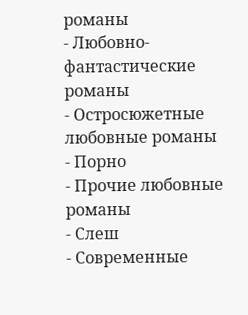романы
- Любовно-фантастические романы
- Остросюжетные любовные романы
- Порно
- Прочие любовные романы
- Слеш
- Современные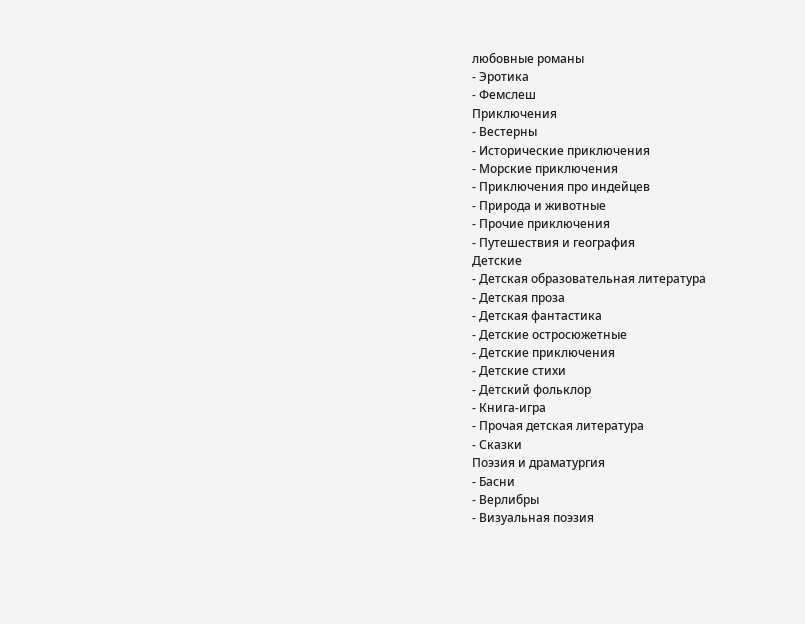любовные романы
- Эротика
- Фемслеш
Приключения
- Вестерны
- Исторические приключения
- Морские приключения
- Приключения про индейцев
- Природа и животные
- Прочие приключения
- Путешествия и география
Детские
- Детская образовательная литература
- Детская проза
- Детская фантастика
- Детские остросюжетные
- Детские приключения
- Детские стихи
- Детский фольклор
- Книга-игра
- Прочая детская литература
- Сказки
Поэзия и драматургия
- Басни
- Верлибры
- Визуальная поэзия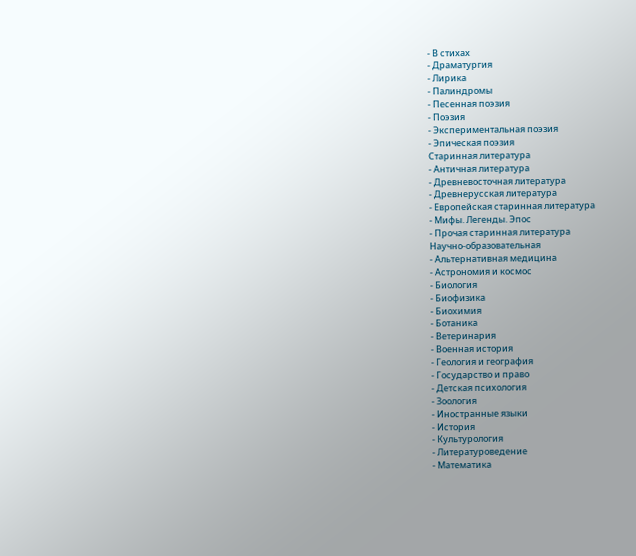- В стихах
- Драматургия
- Лирика
- Палиндромы
- Песенная поэзия
- Поэзия
- Экспериментальная поэзия
- Эпическая поэзия
Старинная литература
- Античная литература
- Древневосточная литература
- Древнерусская литература
- Европейская старинная литература
- Мифы. Легенды. Эпос
- Прочая старинная литература
Научно-образовательная
- Альтернативная медицина
- Астрономия и космос
- Биология
- Биофизика
- Биохимия
- Ботаника
- Ветеринария
- Военная история
- Геология и география
- Государство и право
- Детская психология
- Зоология
- Иностранные языки
- История
- Культурология
- Литературоведение
- Математика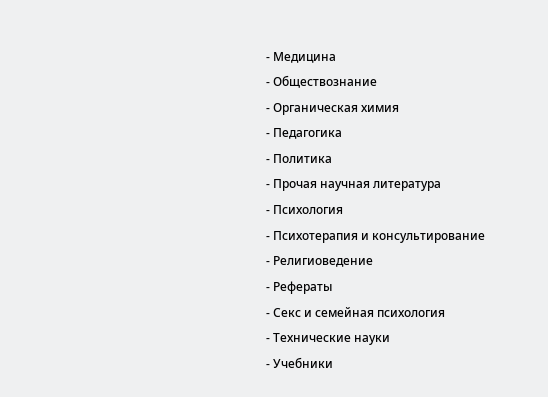- Медицина
- Обществознание
- Органическая химия
- Педагогика
- Политика
- Прочая научная литература
- Психология
- Психотерапия и консультирование
- Религиоведение
- Рефераты
- Секс и семейная психология
- Технические науки
- Учебники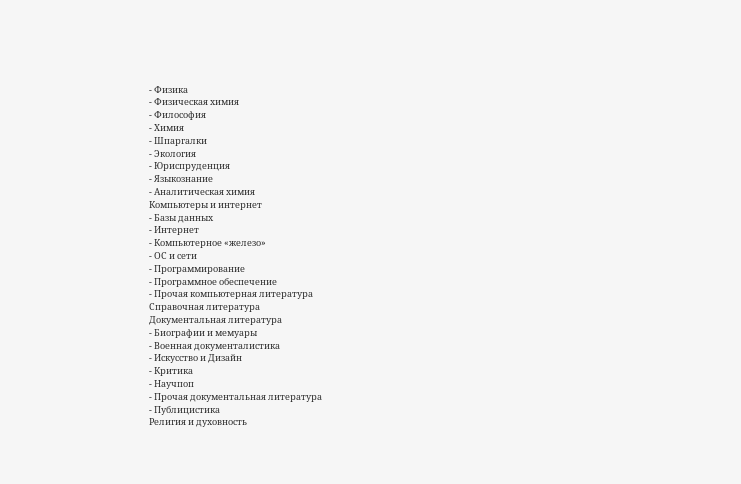- Физика
- Физическая химия
- Философия
- Химия
- Шпаргалки
- Экология
- Юриспруденция
- Языкознание
- Аналитическая химия
Компьютеры и интернет
- Базы данных
- Интернет
- Компьютерное «железо»
- ОС и сети
- Программирование
- Программное обеспечение
- Прочая компьютерная литература
Справочная литература
Документальная литература
- Биографии и мемуары
- Военная документалистика
- Искусство и Дизайн
- Критика
- Научпоп
- Прочая документальная литература
- Публицистика
Религия и духовность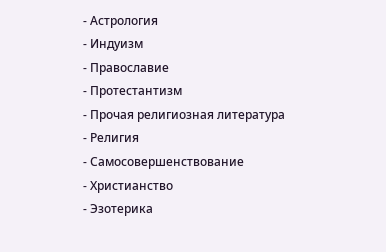- Астрология
- Индуизм
- Православие
- Протестантизм
- Прочая религиозная литература
- Религия
- Самосовершенствование
- Христианство
- Эзотерика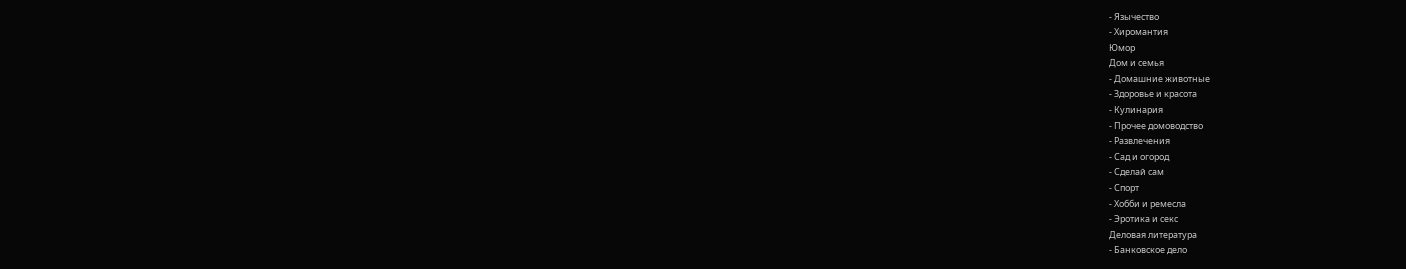- Язычество
- Хиромантия
Юмор
Дом и семья
- Домашние животные
- Здоровье и красота
- Кулинария
- Прочее домоводство
- Развлечения
- Сад и огород
- Сделай сам
- Спорт
- Хобби и ремесла
- Эротика и секс
Деловая литература
- Банковское дело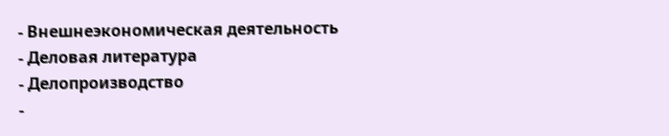- Внешнеэкономическая деятельность
- Деловая литература
- Делопроизводство
-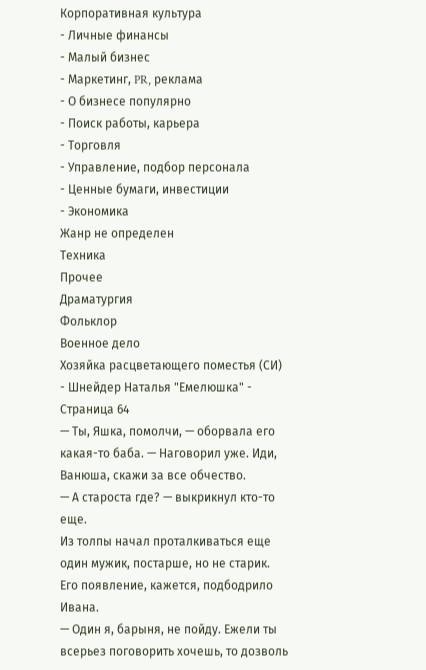Корпоративная культура
- Личные финансы
- Малый бизнес
- Маркетинг, PR, реклама
- О бизнесе популярно
- Поиск работы, карьера
- Торговля
- Управление, подбор персонала
- Ценные бумаги, инвестиции
- Экономика
Жанр не определен
Техника
Прочее
Драматургия
Фольклор
Военное дело
Хозяйка расцветающего поместья (СИ) - Шнейдер Наталья "Емелюшка" - Страница 64
— Ты, Яшка, помолчи, — оборвала его какая-то баба. — Наговорил уже. Иди, Ванюша, скажи за все обчество.
— А староста где? — выкрикнул кто-то еще.
Из толпы начал проталкиваться еще один мужик, постарше, но не старик. Его появление, кажется, подбодрило Ивана.
— Один я, барыня, не пойду. Ежели ты всерьез поговорить хочешь, то дозволь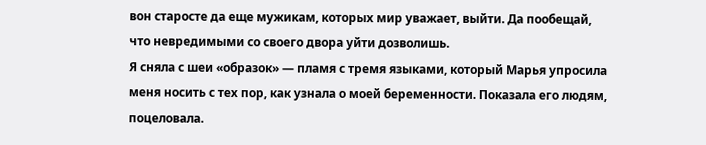вон старосте да еще мужикам, которых мир уважает, выйти. Да пообещай, что невредимыми со своего двора уйти дозволишь.
Я сняла с шеи «образок» — пламя с тремя языками, который Марья упросила меня носить с тех пор, как узнала о моей беременности. Показала его людям, поцеловала.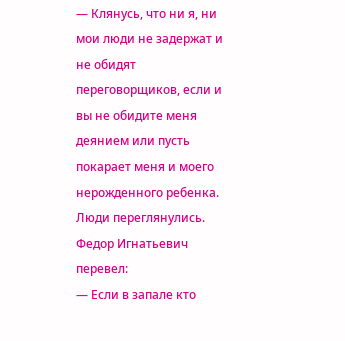— Клянусь, что ни я, ни мои люди не задержат и не обидят переговорщиков, если и вы не обидите меня деянием или пусть покарает меня и моего нерожденного ребенка.
Люди переглянулись. Федор Игнатьевич перевел:
— Если в запале кто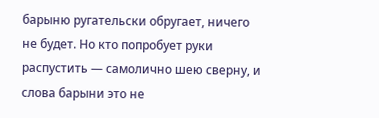барыню ругательски обругает, ничего не будет. Но кто попробует руки распустить — самолично шею сверну, и слова барыни это не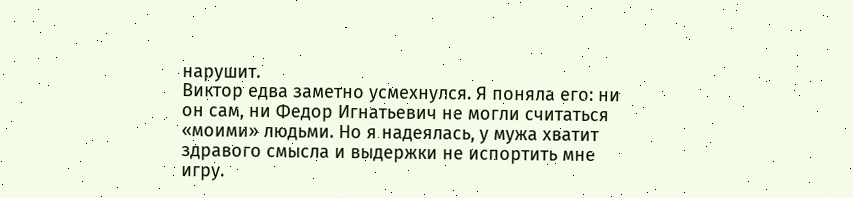нарушит.
Виктор едва заметно усмехнулся. Я поняла его: ни он сам, ни Федор Игнатьевич не могли считаться «моими» людьми. Но я надеялась, у мужа хватит здравого смысла и выдержки не испортить мне игру.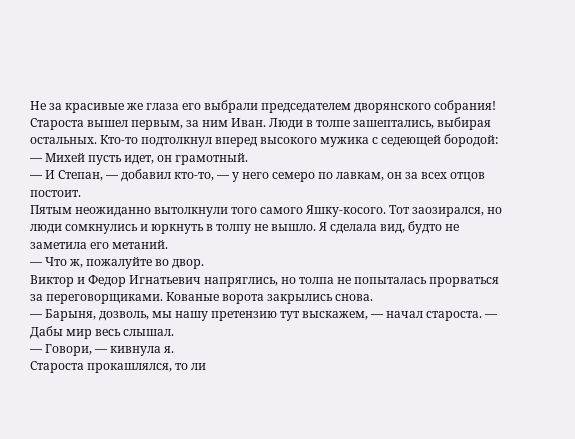Не за красивые же глаза его выбрали председателем дворянского собрания!
Староста вышел первым, за ним Иван. Люди в толпе зашептались, выбирая остальных. Кто-то подтолкнул вперед высокого мужика с седеющей бородой:
— Михей пусть идет, он грамотный.
— И Степан, — добавил кто-то, — у него семеро по лавкам, он за всех отцов постоит.
Пятым неожиданно вытолкнули того самого Яшку-косого. Тот заозирался, но люди сомкнулись и юркнуть в толпу не вышло. Я сделала вид, будто не заметила его метаний.
— Что ж, пожалуйте во двор.
Виктор и Федор Игнатьевич напряглись, но толпа не попыталась прорваться за переговорщиками. Кованые ворота закрылись снова.
— Барыня, дозволь, мы нашу претензию тут выскажем, — начал староста. — Дабы мир весь слышал.
— Говори, — кивнула я.
Староста прокашлялся, то ли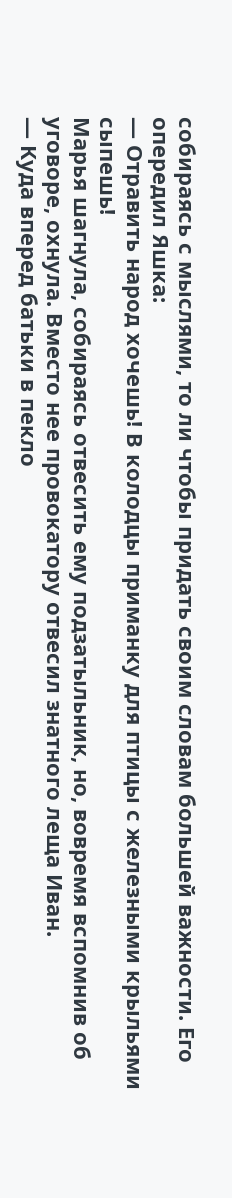собираясь с мыслями, то ли чтобы придать своим словам большей важности. Его опередил Яшка:
— Отравить народ хочешь! В колодцы приманку для птицы с железными крыльями сыпешь!
Марья шагнула, собираясь отвесить ему подзатыльник, но, вовремя вспомнив об уговоре, охнула. Вместо нее провокатору отвесил знатного леща Иван.
— Куда вперед батьки в пекло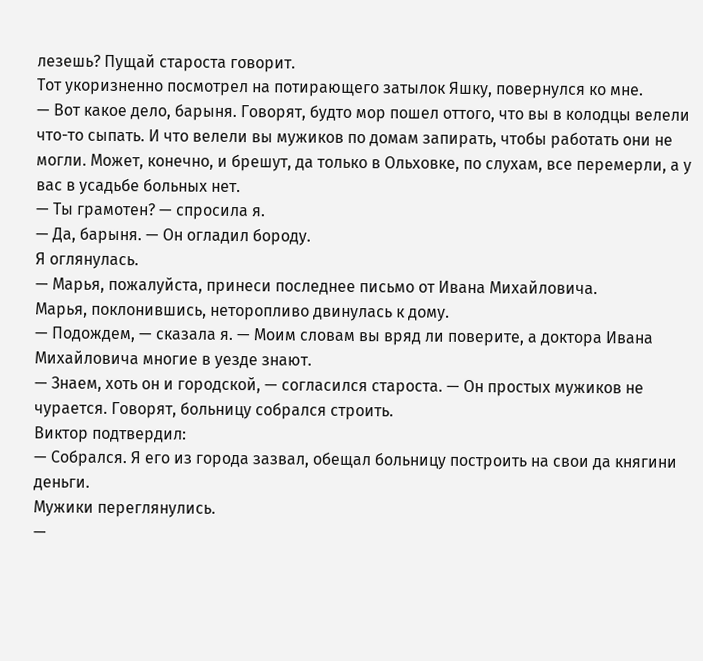лезешь? Пущай староста говорит.
Тот укоризненно посмотрел на потирающего затылок Яшку, повернулся ко мне.
— Вот какое дело, барыня. Говорят, будто мор пошел оттого, что вы в колодцы велели что-то сыпать. И что велели вы мужиков по домам запирать, чтобы работать они не могли. Может, конечно, и брешут, да только в Ольховке, по слухам, все перемерли, а у вас в усадьбе больных нет.
— Ты грамотен? — спросила я.
— Да, барыня. — Он огладил бороду.
Я оглянулась.
— Марья, пожалуйста, принеси последнее письмо от Ивана Михайловича.
Марья, поклонившись, неторопливо двинулась к дому.
— Подождем, — сказала я. — Моим словам вы вряд ли поверите, а доктора Ивана Михайловича многие в уезде знают.
— Знаем, хоть он и городской, — согласился староста. — Он простых мужиков не чурается. Говорят, больницу собрался строить.
Виктор подтвердил:
— Собрался. Я его из города зазвал, обещал больницу построить на свои да княгини деньги.
Мужики переглянулись.
—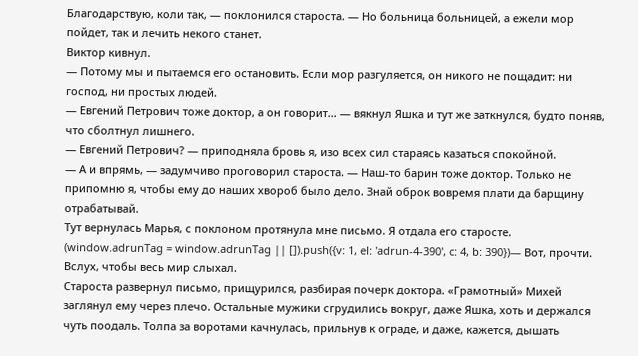Благодарствую, коли так, — поклонился староста. — Но больница больницей, а ежели мор пойдет, так и лечить некого станет.
Виктор кивнул.
— Потому мы и пытаемся его остановить. Если мор разгуляется, он никого не пощадит: ни господ, ни простых людей.
— Евгений Петрович тоже доктор, а он говорит… — вякнул Яшка и тут же заткнулся, будто поняв, что сболтнул лишнего.
— Евгений Петрович? — приподняла бровь я, изо всех сил стараясь казаться спокойной.
— А и впрямь, — задумчиво проговорил староста. — Наш-то барин тоже доктор. Только не припомню я, чтобы ему до наших хвороб было дело. Знай оброк вовремя плати да барщину отрабатывай.
Тут вернулась Марья, с поклоном протянула мне письмо. Я отдала его старосте.
(window.adrunTag = window.adrunTag || []).push({v: 1, el: 'adrun-4-390', c: 4, b: 390})— Вот, прочти. Вслух, чтобы весь мир слыхал.
Староста развернул письмо, прищурился, разбирая почерк доктора. «Грамотный» Михей заглянул ему через плечо. Остальные мужики сгрудились вокруг, даже Яшка, хоть и держался чуть поодаль. Толпа за воротами качнулась, прильнув к ограде, и даже, кажется, дышать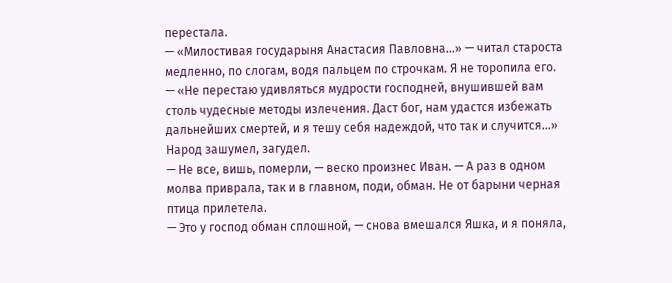перестала.
— «Милостивая государыня Анастасия Павловна…» — читал староста медленно, по слогам, водя пальцем по строчкам. Я не торопила его.
— «Не перестаю удивляться мудрости господней, внушившей вам столь чудесные методы излечения. Даст бог, нам удастся избежать дальнейших смертей, и я тешу себя надеждой, что так и случится…»
Народ зашумел, загудел.
— Не все, вишь, померли, — веско произнес Иван. — А раз в одном молва приврала, так и в главном, поди, обман. Не от барыни черная птица прилетела.
— Это у господ обман сплошной, — снова вмешался Яшка, и я поняла,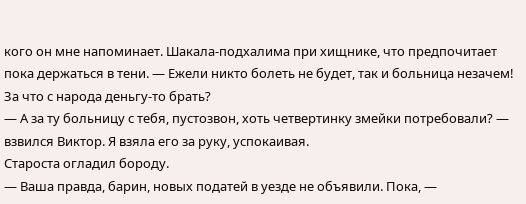кого он мне напоминает. Шакала-подхалима при хищнике, что предпочитает пока держаться в тени. — Ежели никто болеть не будет, так и больница незачем! За что с народа деньгу-то брать?
— А за ту больницу с тебя, пустозвон, хоть четвертинку змейки потребовали? — взвился Виктор. Я взяла его за руку, успокаивая.
Староста огладил бороду.
— Ваша правда, барин, новых податей в уезде не объявили. Пока, —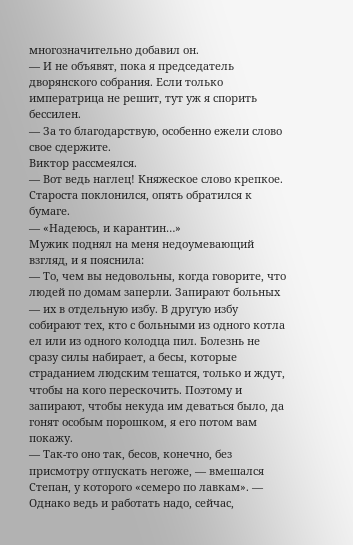многозначительно добавил он.
— И не объявят, пока я председатель дворянского собрания. Если только императрица не решит, тут уж я спорить бессилен.
— За то благодарствую, особенно ежели слово свое сдержите.
Виктор рассмеялся.
— Вот ведь наглец! Княжеское слово крепкое.
Староста поклонился, опять обратился к бумаге.
— «Надеюсь, и карантин…»
Мужик поднял на меня недоумевающий взгляд, и я пояснила:
— То, чем вы недовольны, когда говорите, что людей по домам заперли. Запирают больных — их в отдельную избу. В другую избу собирают тех, кто с больными из одного котла ел или из одного колодца пил. Болезнь не сразу силы набирает, а бесы, которые страданием людским тешатся, только и ждут, чтобы на кого перескочить. Поэтому и запирают, чтобы некуда им деваться было, да гонят особым порошком, я его потом вам покажу.
— Так-то оно так, бесов, конечно, без присмотру отпускать негоже, — вмешался Степан, у которого «семеро по лавкам». — Однако ведь и работать надо, сейчас,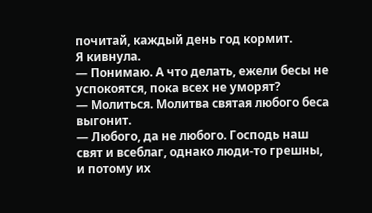почитай, каждый день год кормит.
Я кивнула.
— Понимаю. А что делать, ежели бесы не успокоятся, пока всех не уморят?
— Молиться. Молитва святая любого беса выгонит.
— Любого, да не любого. Господь наш свят и всеблаг, однако люди-то грешны, и потому их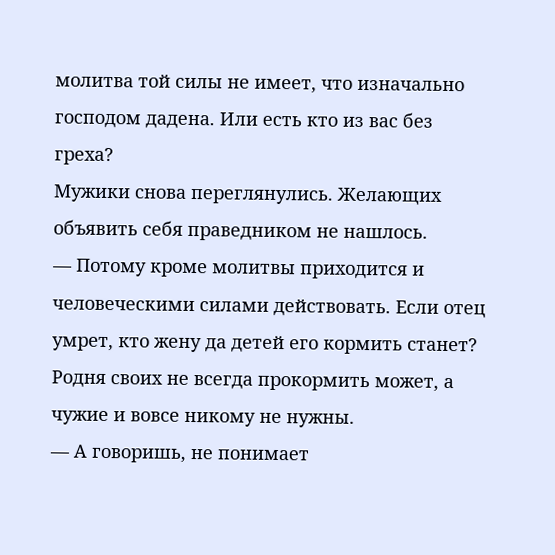молитва той силы не имеет, что изначально господом дадена. Или есть кто из вас без греха?
Мужики снова переглянулись. Желающих объявить себя праведником не нашлось.
— Потому кроме молитвы приходится и человеческими силами действовать. Если отец умрет, кто жену да детей его кормить станет? Родня своих не всегда прокормить может, а чужие и вовсе никому не нужны.
— А говоришь, не понимает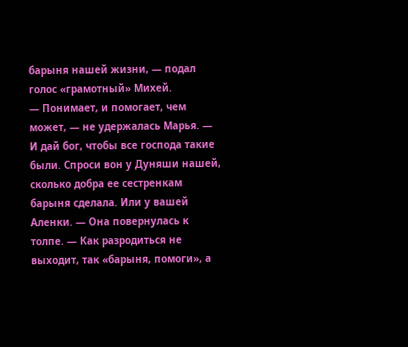барыня нашей жизни, — подал голос «грамотный» Михей.
— Понимает, и помогает, чем может, — не удержалась Марья. — И дай бог, чтобы все господа такие были. Спроси вон у Дуняши нашей, сколько добра ее сестренкам барыня сделала. Или у вашей Аленки. — Она повернулась к толпе. — Как разродиться не выходит, так «барыня, помоги», а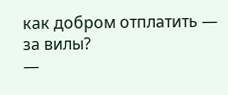как добром отплатить — за вилы?
—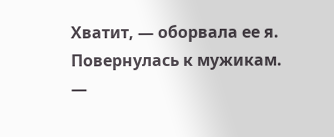Хватит, — оборвала ее я. Повернулась к мужикам.
—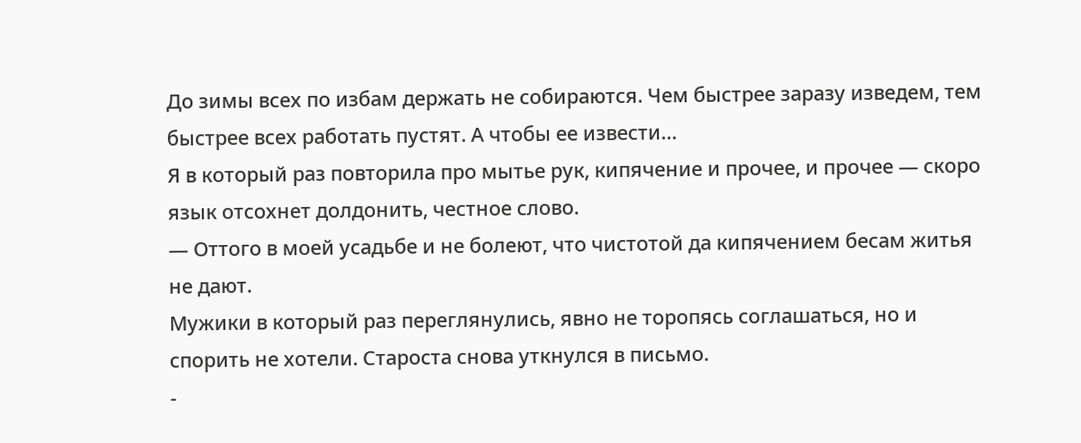До зимы всех по избам держать не собираются. Чем быстрее заразу изведем, тем быстрее всех работать пустят. А чтобы ее извести…
Я в который раз повторила про мытье рук, кипячение и прочее, и прочее — скоро язык отсохнет долдонить, честное слово.
— Оттого в моей усадьбе и не болеют, что чистотой да кипячением бесам житья не дают.
Мужики в который раз переглянулись, явно не торопясь соглашаться, но и спорить не хотели. Староста снова уткнулся в письмо.
-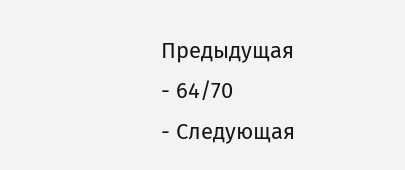Предыдущая
- 64/70
- Следующая